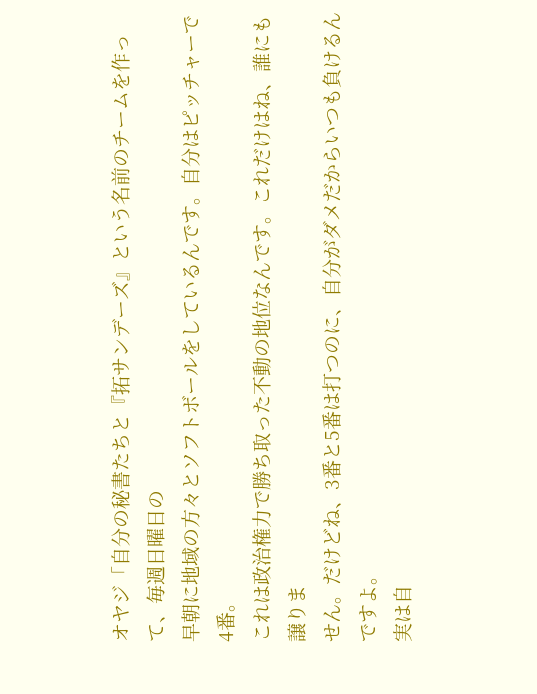オヤジ「自分の秘書たちと『拓サンデーズ』という名前のチームを作って、毎週日曜日の
早朝に地域の方々とソフトボールをしているんです。自分はピッチャーで4番。
これは政治権力で勝ち取った不動の地位なんです。これだけはね、誰にも譲りま
せん。だけどね、3番と5番は打つのに、自分がダメだからいつも負けるんですよ。
実は自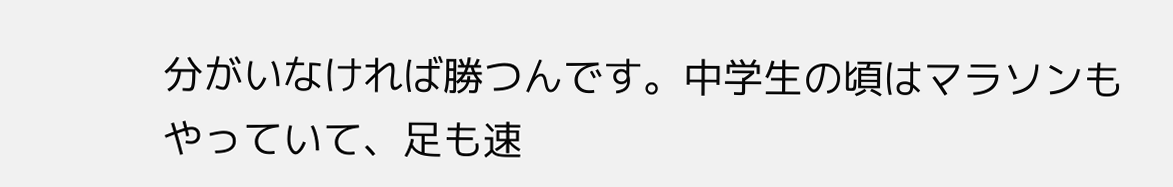分がいなければ勝つんです。中学生の頃はマラソンもやっていて、足も速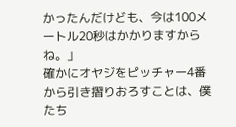かったんだけども、今は100メートル20秒はかかりますからね。」
確かにオヤジをピッチャー4番から引き摺りおろすことは、僕たち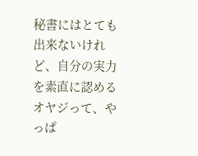秘書にはとても出来ないけれど、自分の実力を素直に認めるオヤジって、やっぱ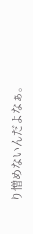り憎めないんだよなぁ。